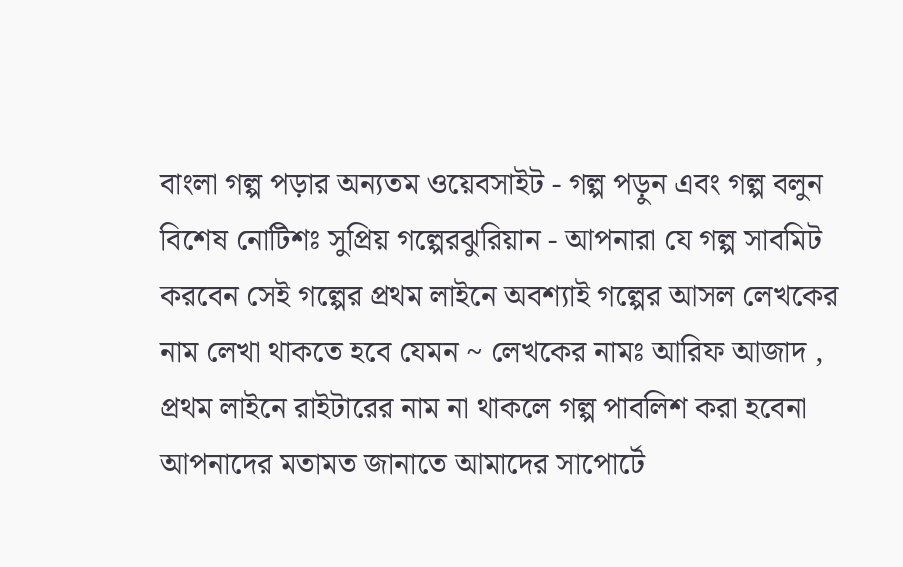বাংলা গল্প পড়ার অন্যতম ওয়েবসাইট - গল্প পড়ুন এবং গল্প বলুন
বিশেষ নোটিশঃ সুপ্রিয় গল্পেরঝুরিয়ান - আপনারা যে গল্প সাবমিট করবেন সেই গল্পের প্রথম লাইনে অবশ্যাই গল্পের আসল লেখকের নাম লেখা থাকতে হবে যেমন ~ লেখকের নামঃ আরিফ আজাদ , প্রথম লাইনে রাইটারের নাম না থাকলে গল্প পাবলিশ করা হবেনা
আপনাদের মতামত জানাতে আমাদের সাপোর্টে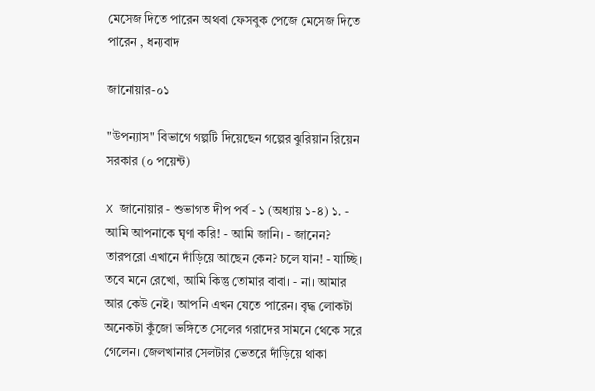মেসেজ দিতে পারেন অথবা ফেসবুক পেজে মেসেজ দিতে পারেন , ধন্যবাদ

জানোয়ার-০১

"উপন্যাস" বিভাগে গল্পটি দিয়েছেন গল্পের ঝুরিয়ান রিয়েন সরকার (০ পয়েন্ট)

X জানোয়ার - শুভাগত দীপ পর্ব - ১ (অধ্যায় ১-৪) ১. - আমি আপনাকে ঘৃণা করি! - আমি জানি। - জানেন? তারপরো এখানে দাঁড়িয়ে আছেন কেন? চলে যান! - যাচ্ছি। তবে মনে রেখো, আমি কিন্তু তোমার বাবা। - না। আমার আর কেউ নেই। আপনি এখন যেতে পারেন। বৃদ্ধ লোকটা অনেকটা কুঁজো ভঙ্গিতে সেলের গরাদের সামনে থেকে সরে গেলেন। জেলখানার সেলটার ভেতরে দাঁড়িয়ে থাকা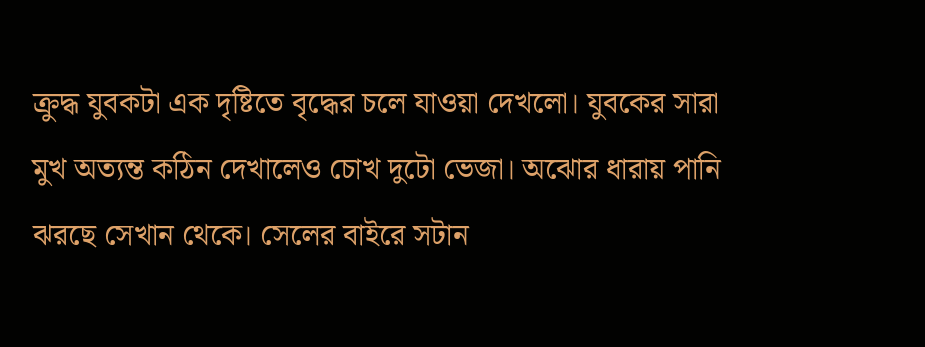ক্রুদ্ধ যুবকটা এক দৃষ্টিতে বৃদ্ধের চলে যাওয়া দেখলো। যুবকের সারা মুখ অত্যন্ত কঠিন দেখালেও চোখ দুটো ভেজা। অঝোর ধারায় পানি ঝরছে সেখান থেকে। সেলের বাইরে সটান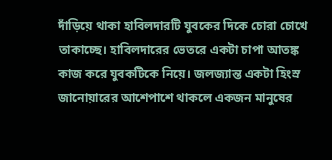দাঁড়িয়ে থাকা হাবিলদারটি যুবকের দিকে চোরা চোখে তাকাচ্ছে। হাবিলদারের ভেতরে একটা চাপা আতঙ্ক কাজ করে যুবকটিকে নিয়ে। জলজ্যান্ত একটা হিংস্র জানোয়ারের আশেপাশে থাকলে একজন মানুষের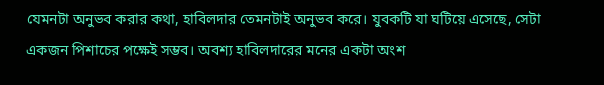যেমনটা অনুভব করার কথা, হাবিলদার তেমনটাই অনুভব করে। যুবকটি যা ঘটিয়ে এসেছে, সেটা একজন পিশাচের পক্ষেই সম্ভব। অবশ্য হাবিলদারের মনের একটা অংশ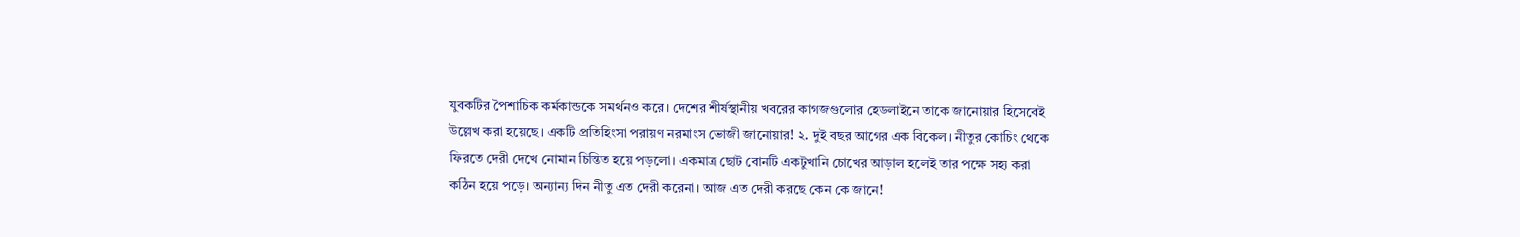যুবকটির পৈশাচিক কর্মকান্ডকে সমর্থনও করে। দেশের শীর্ষস্থানীয় খবরের কাগজগুলোর হেডলাইনে তাকে জানোয়ার হিসেবেই উল্লেখ করা হয়েছে। একটি প্রতিহিংসা পরায়ণ নরমাংস ভোজী জানোয়ার! ২. দুই বছর আগের এক বিকেল। নীতুর কোচিং থেকে ফিরতে দেরী দেখে নোমান চিন্তিত হয়ে পড়লো। একমাত্র ছোট বোনটি একটুখানি চোখের আড়াল হলেই তার পক্ষে সহ্য করা কঠিন হয়ে পড়ে। অন্যান্য দিন নীতু এত দেরী করেনা। আজ এত দেরী করছে কেন কে জানে!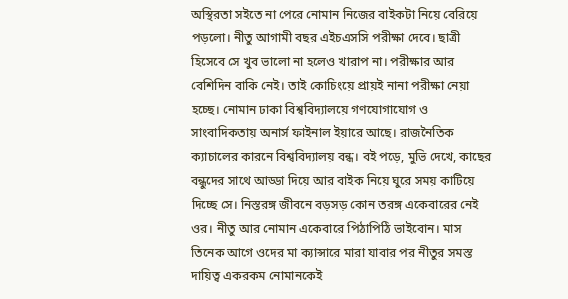অস্থিরতা সইতে না পেরে নোমান নিজের বাইকটা নিয়ে বেরিয়ে পড়লো। নীতু আগামী বছর এইচএসসি পরীক্ষা দেবে। ছাত্রী হিসেবে সে খুব ভালো না হলেও খারাপ না। পরীক্ষার আর বেশিদিন বাকি নেই। তাই কোচিংয়ে প্রায়ই নানা পরীক্ষা নেয়া হচ্ছে। নোমান ঢাকা বিশ্ববিদ্যালয়ে গণযোগাযোগ ও সাংবাদিকতায় অনার্স ফাইনাল ইয়ারে আছে। রাজনৈতিক ক্যাচালের কারনে বিশ্ববিদ্যালয় বন্ধ। বই পড়ে, মুভি দেখে, কাছের বন্ধুদের সাথে আড্ডা দিয়ে আর বাইক নিয়ে ঘুরে সময় কাটিয়ে দিচ্ছে সে। নিস্তরঙ্গ জীবনে বড়সড় কোন তরঙ্গ একেবারের নেই ওর। নীতু আর নোমান একেবারে পিঠাপিঠি ভাইবোন। মাস তিনেক আগে ওদের মা ক্যান্সারে মারা যাবার পর নীতুর সমস্ত দায়িত্ব একরকম নোমানকেই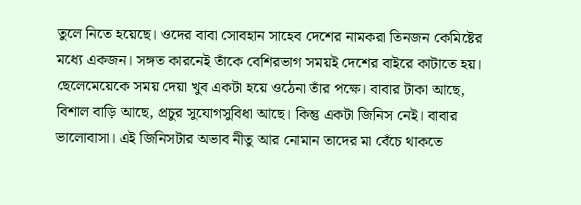তুলে নিতে হয়েছে। ওদের বাবা সোবহান সাহেব দেশের নামকরা তিনজন কেমিষ্টের মধ্যে একজন। সঙ্গত কারনেই তাঁকে বেশিরভাগ সময়ই দেশের বাইরে কাটাতে হয়। ছেলেমেয়েকে সময় দেয়া খুব একটা হয়ে ওঠেনা তাঁর পক্ষে। বাবার টাকা আছে, বিশাল বাড়ি আছে, প্রচুর সুযোগসুবিধা আছে। কিন্তু একটা জিনিস নেই। বাবার ভালোবাসা। এই জিনিসটার অভাব নীতু আর নোমান তাদের মা বেঁচে থাকতে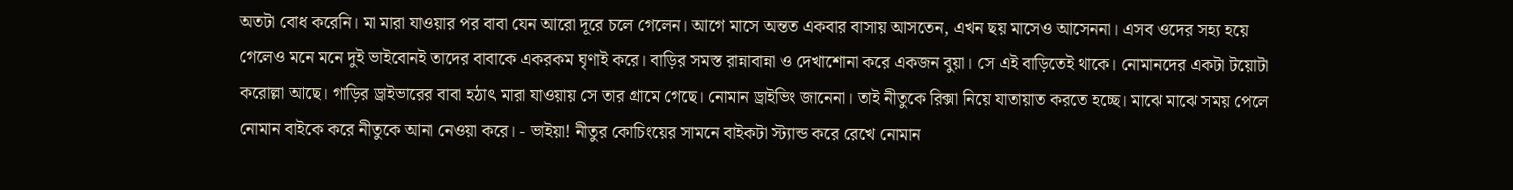অতটা বোধ করেনি। মা মারা যাওয়ার পর বাবা যেন আরো দূরে চলে গেলেন। আগে মাসে অন্তত একবার বাসায় আসতেন, এখন ছয় মাসেও আসেননা। এসব ওদের সহ্য হয়ে গেলেও মনে মনে দুই ভাইবোনই তাদের বাবাকে একরকম ঘৃণাই করে। বাড়ির সমস্ত রান্নাবান্না ও দেখাশোনা করে একজন বুয়া। সে এই বাড়িতেই থাকে। নোমানদের একটা টয়োটা করোল্লা আছে। গাড়ির ড্রাইভারের বাবা হঠাৎ মারা যাওয়ায় সে তার গ্রামে গেছে। নোমান ড্রাইভিং জানেনা। তাই নীতুকে রিক্সা নিয়ে যাতায়াত করতে হচ্ছে। মাঝে মাঝে সময় পেলে নোমান বাইকে করে নীতুকে আনা নেওয়া করে। - ভাইয়া! নীতুর কোচিংয়ের সামনে বাইকটা স্ট্যান্ড করে রেখে নোমান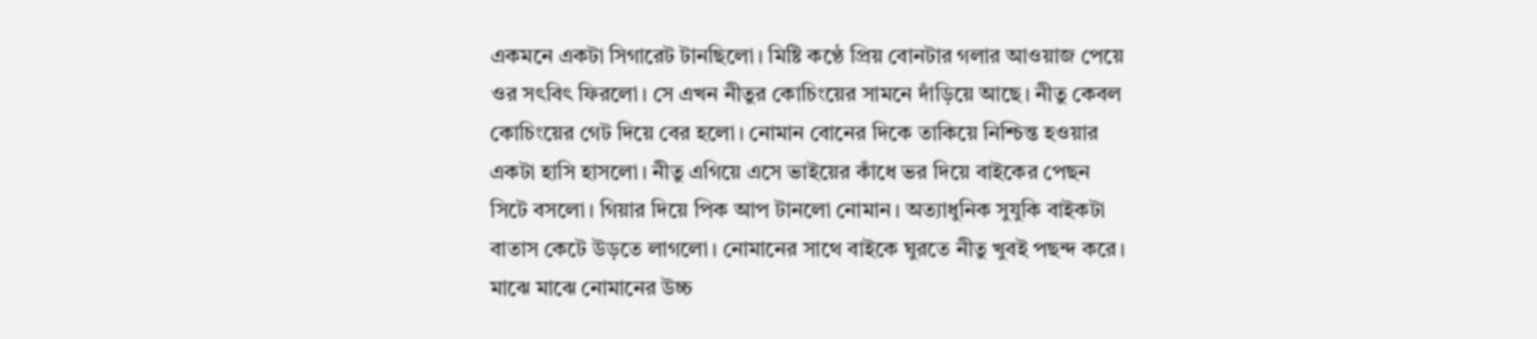একমনে একটা সিগারেট টানছিলো। মিষ্টি কণ্ঠে প্রিয় বোনটার গলার আওয়াজ পেয়ে ওর সৎবিৎ ফিরলো। সে এখন নীতুর কোচিংয়ের সামনে দাঁড়িয়ে আছে। নীতু কেবল কোচিংয়ের গেট দিয়ে বের হলো। নোমান বোনের দিকে তাকিয়ে নিশ্চিন্ত হওয়ার একটা হাসি হাসলো। নীতু এগিয়ে এসে ভাইয়ের কাঁধে ভর দিয়ে বাইকের পেছন সিটে বসলো। গিয়ার দিয়ে পিক আপ টানলো নোমান। অত্যাধুনিক সুযুকি বাইকটা বাতাস কেটে উড়তে লাগলো। নোমানের সাথে বাইকে ঘুরতে নীতু খুবই পছন্দ করে। মাঝে মাঝে নোমানের উচ্চ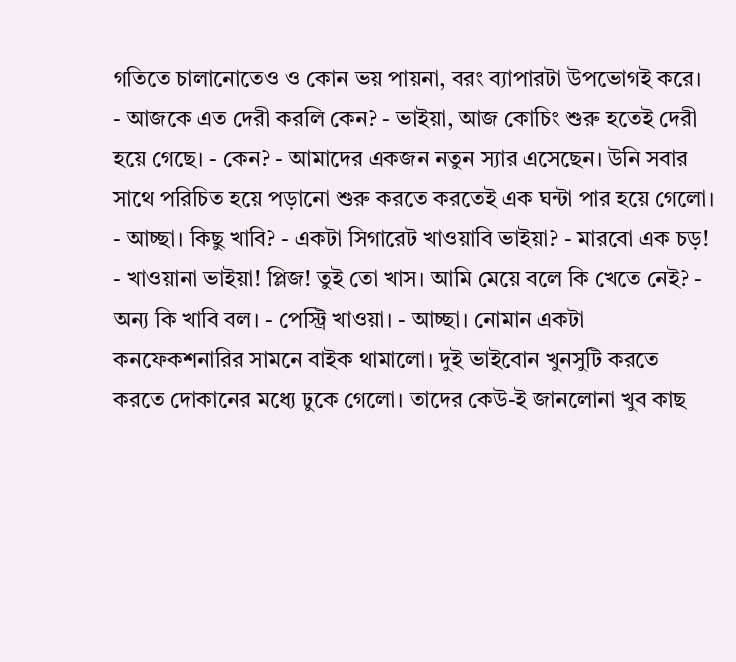গতিতে চালানোতেও ও কোন ভয় পায়না, বরং ব্যাপারটা উপভোগই করে। - আজকে এত দেরী করলি কেন? - ভাইয়া, আজ কোচিং শুরু হতেই দেরী হয়ে গেছে। - কেন? - আমাদের একজন নতুন স্যার এসেছেন। উনি সবার সাথে পরিচিত হয়ে পড়ানো শুরু করতে করতেই এক ঘন্টা পার হয়ে গেলো। - আচ্ছা। কিছু খাবি? - একটা সিগারেট খাওয়াবি ভাইয়া? - মারবো এক চড়! - খাওয়ানা ভাইয়া! প্লিজ! তুই তো খাস। আমি মেয়ে বলে কি খেতে নেই? - অন্য কি খাবি বল। - পেস্ট্রি খাওয়া। - আচ্ছা। নোমান একটা কনফেকশনারির সামনে বাইক থামালো। দুই ভাইবোন খুনসুটি করতে করতে দোকানের মধ্যে ঢুকে গেলো। তাদের কেউ-ই জানলোনা খুব কাছ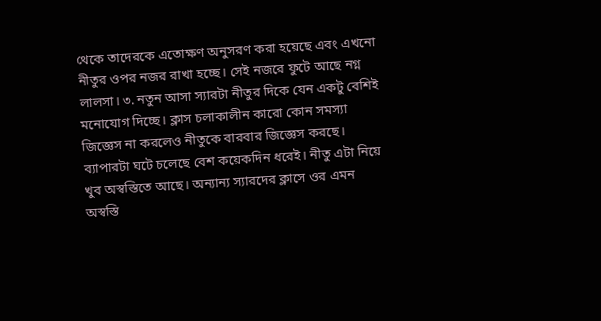থেকে তাদেরকে এতোক্ষণ অনুসরণ করা হয়েছে এবং এখনো নীতুর ওপর নজর রাখা হচ্ছে। সেই নজরে ফুটে আছে নগ্ন লালসা। ৩. নতুন আসা স্যারটা নীতুর দিকে যেন একটু বেশিই মনোযোগ দিচ্ছে। ক্লাস চলাকালীন কারো কোন সমস্যা জিজ্ঞেস না করলেও নীতুকে বারবার জিজ্ঞেস করছে। ব্যাপারটা ঘটে চলেছে বেশ কয়েকদিন ধরেই। নীতু এটা নিয়ে খুব অস্বস্তিতে আছে। অন্যান্য স্যারদের ক্লাসে ওর এমন অস্বস্তি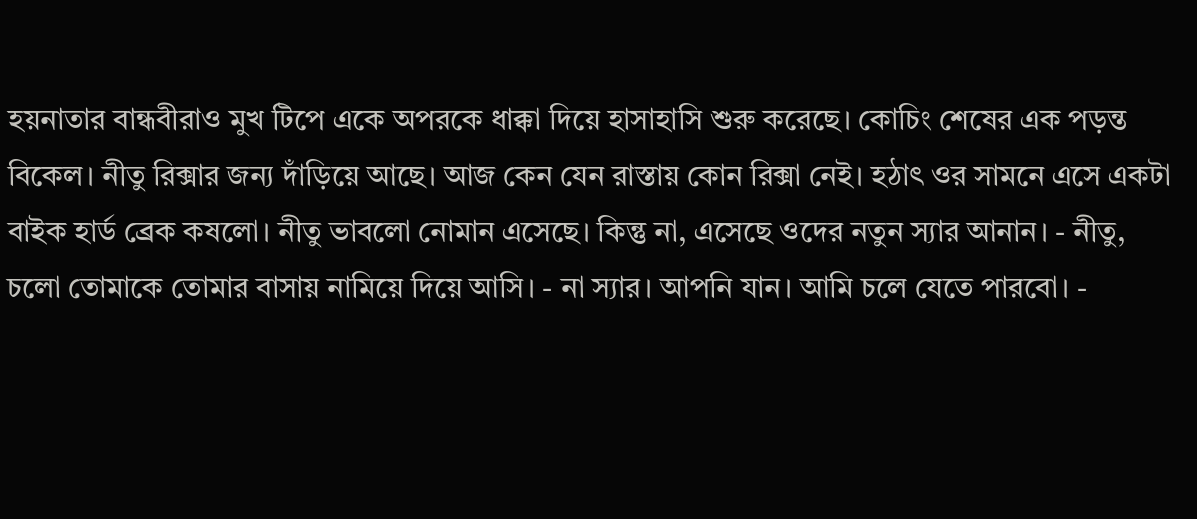হয়নাতার বান্ধবীরাও মুখ টিপে একে অপরকে ধাক্কা দিয়ে হাসাহাসি শুরু করেছে। কোচিং শেষের এক পড়ন্ত বিকেল। নীতু রিক্সার জন্য দাঁড়িয়ে আছে। আজ কেন যেন রাস্তায় কোন রিক্সা নেই। হঠাৎ ওর সামনে এসে একটা বাইক হার্ড ব্রেক কষলো। নীতু ভাবলো নোমান এসেছে। কিন্তু না, এসেছে ওদের নতুন স্যার আনান। - নীতু, চলো তোমাকে তোমার বাসায় নামিয়ে দিয়ে আসি। - না স্যার। আপনি যান। আমি চলে যেতে পারবো। -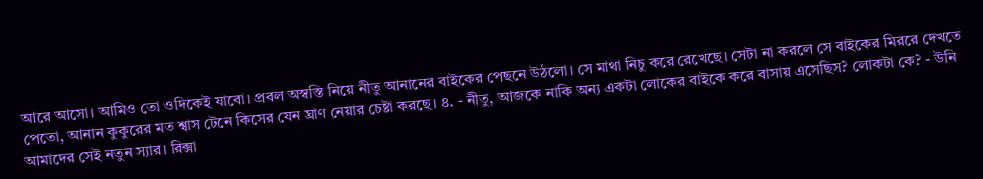আরে আসো। আমিও তো ওদিকেই যাবো। প্রবল অস্বস্তি নিয়ে নীতু আনানের বাইকের পেছনে উঠলো। সে মাথা নিচু করে রেখেছে। সেটা না করলে সে বাইকের মিররে দেখতে পেতো, আনান কুকুরের মত শ্বাস টেনে কিসের যেন ঘ্রাণ নেয়ার চেষ্টা করছে। ৪. - নীতু, আজকে নাকি অন্য একটা লোকের বাইকে করে বাসায় এসেছিস? লোকটা কে? - উনি আমাদের সেই নতুন স্যার। রিক্সা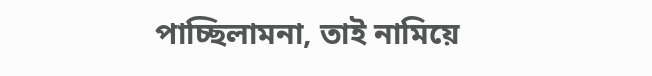পাচ্ছিলামনা, তাই নামিয়ে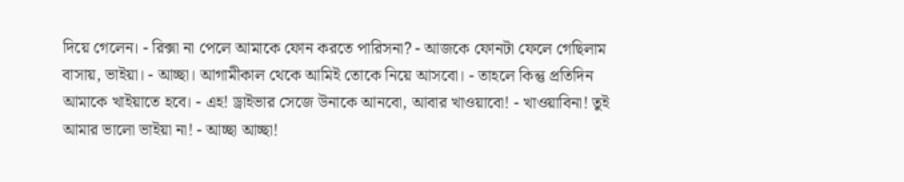দিয়ে গেলেন। - রিক্সা না পেলে আমাকে ফোন করতে পারিসনা? - আজকে ফোনটা ফেলে গেছিলাম বাসায়, ভাইয়া। - আচ্ছা। আগামীকাল থেকে আমিই তোকে নিয়ে আসবো। - তাহলে কিন্তু প্রতিদিন আমাকে খাইয়াতে হবে। - এহ! ড্রাইভার সেজে উনাকে আনবো, আবার খাওয়াবো! - খাওয়াবিনা! তুই আমার ভালো ভাইয়া না! - আচ্ছা আচ্ছা!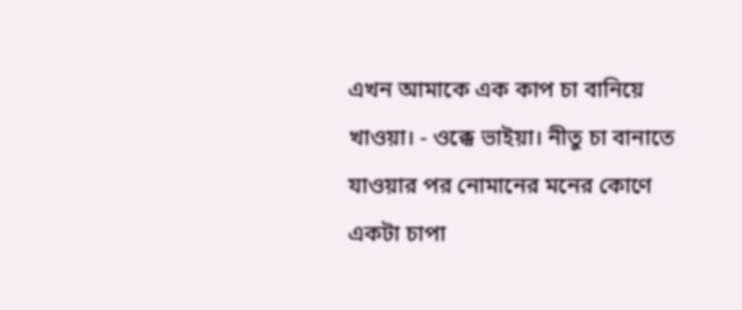এখন আমাকে এক কাপ চা বানিয়ে খাওয়া। - ওক্কে ভাইয়া। নীতু চা বানাতে যাওয়ার পর নোমানের মনের কোণে একটা চাপা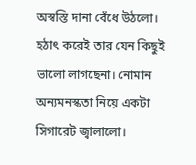অস্বস্তি দানা বেঁধে উঠলো। হঠাৎ করেই তার যেন কিছুই ভালো লাগছেনা। নোমান অন্যমনস্কতা নিয়ে একটা সিগারেট জ্বালালো।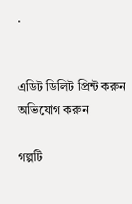.


এডিট ডিলিট প্রিন্ট করুন  অভিযোগ করুন

গল্পটি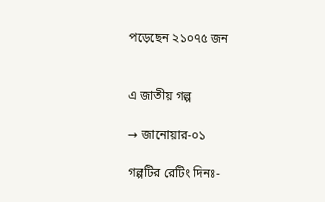পড়েছেন ২১০৭৫ জন


এ জাতীয় গল্প

→ জানোয়ার-০১

গল্পটির রেটিং দিনঃ-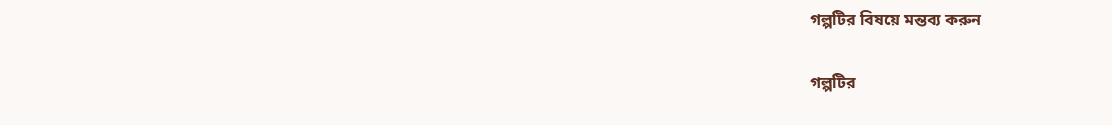গল্পটির বিষয়ে মন্তব্য করুন

গল্পটির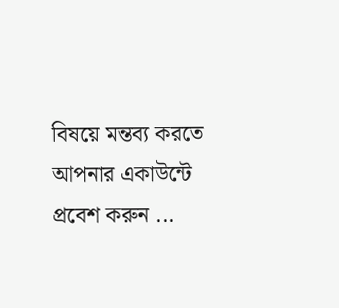বিষয়ে মন্তব্য করতে আপনার একাউন্টে প্রবেশ করুন ...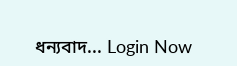ধন্যবাদ... Login Now